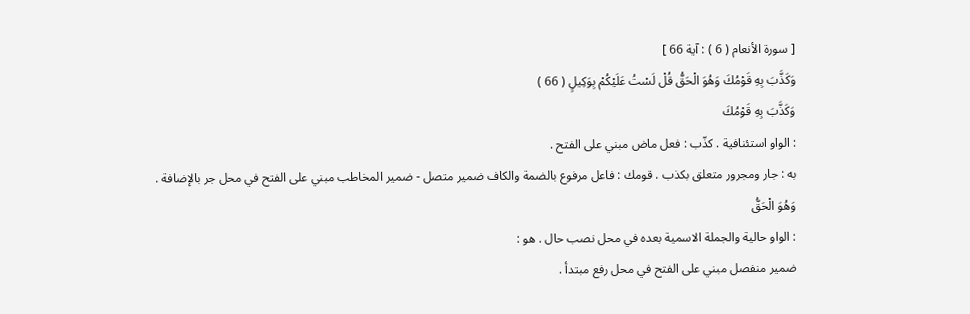[ سورة الأنعام ( 6 ) : آية 66 ]
وَكَذَّبَ بِهِ قَوْمُكَ وَهُوَ الْحَقُّ قُلْ لَسْتُ عَلَيْكُمْ بِوَكِيلٍ ( 66 )
وَكَذَّبَ بِهِ قَوْمُكَ
: الواو استئنافية . كذّب : فعل ماض مبني على الفتح .
به : جار ومجرور متعلق بكذب . قومك : فاعل مرفوع بالضمة والكاف ضمير متصل - ضمير المخاطب مبني على الفتح في محل جر بالإضافة .
وَهُوَ الْحَقُّ
: الواو حالية والجملة الاسمية بعده في محل نصب حال . هو :
ضمير منفصل مبني على الفتح في محل رفع مبتدأ .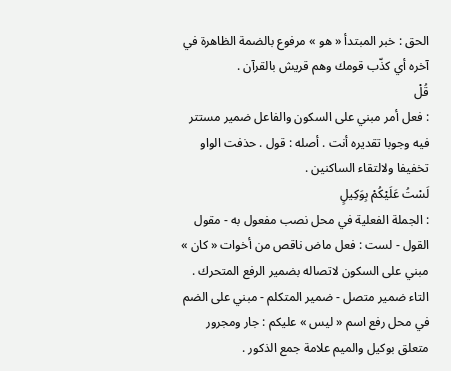الحق : خبر المبتدأ « هو » مرفوع بالضمة الظاهرة في آخره أي كذّب قومك وهم قريش بالقرآن .
قُلْ
: فعل أمر مبني على السكون والفاعل ضمير مستتر فيه وجوبا تقديره أنت . أصله : قول . حذفت الواو تخفيفا ولالتقاء الساكنين .
لَسْتُ عَلَيْكُمْ بِوَكِيلٍ
: الجملة الفعلية في محل نصب مفعول به - مقول القول - لست : فعل ماض ناقص من أخوات « كان » مبني على السكون لاتصاله بضمير الرفع المتحرك . التاء ضمير متصل - ضمير المتكلم - مبني على الضم في محل رفع اسم « ليس » عليكم : جار ومجرور متعلق بوكيل والميم علامة جمع الذكور .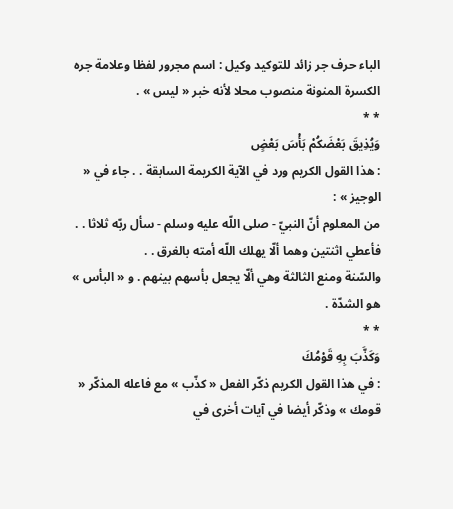الباء حرف جر زائد للتوكيد وكيل : اسم مجرور لفظا وعلامة جره الكسرة المنونة منصوب محلا لأنه خبر « ليس » .
* *
وَيُذِيقَ بَعْضَكُمْ بَأْسَ بَعْضٍ
: هذا القول الكريم ورد في الآية الكريمة السابقة . . جاء في « الوجيز » :
من المعلوم أنّ النبيّ - صلى اللّه عليه وسلم - سأل ربّه ثلاثا . . فأعطي اثنتين وهما ألّا يهلك اللّه أمته بالغرق . .
والسّنة ومنع الثالثة وهي ألّا يجعل بأسهم بينهم . و « البأس » هو الشدّة .
* *
وَكَذَّبَ بِهِ قَوْمُكَ
: في هذا القول الكريم ذكّر الفعل « كذّب » مع فاعله المذكّر « قومك » وذكّر أيضا في آيات أخرى في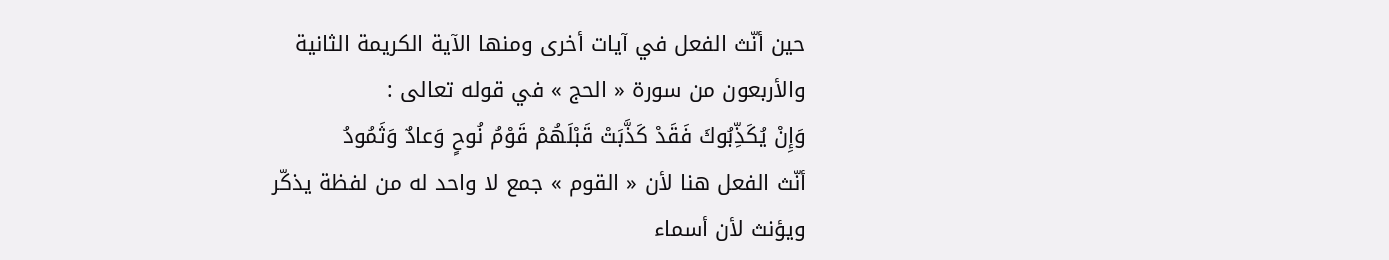حين أنّث الفعل في آيات أخرى ومنها الآية الكريمة الثانية والأربعون من سورة « الحج » في قوله تعالى :
وَإِنْ يُكَذِّبُوكَ فَقَدْ كَذَّبَتْ قَبْلَهُمْ قَوْمُ نُوحٍ وَعادٌ وَثَمُودُ
أنّث الفعل هنا لأن « القوم » جمع لا واحد له من لفظة يذكّر ويؤنث لأن أسماء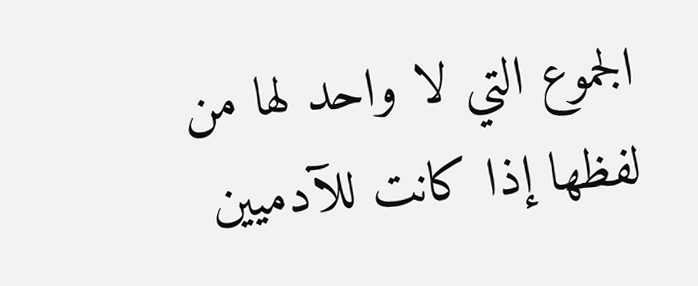الجموع التي لا واحد لها من لفظها إذا كانت للآدميين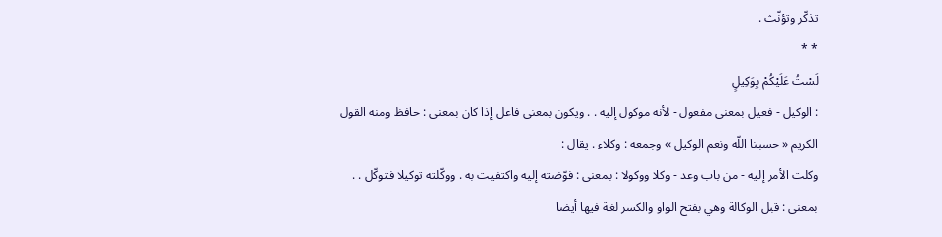تذكّر وتؤنّث .
* *
لَسْتُ عَلَيْكُمْ بِوَكِيلٍ
: الوكيل - فعيل بمعنى مفعول - لأنه موكول إليه . . ويكون بمعنى فاعل إذا كان بمعنى : حافظ ومنه القول الكريم « حسبنا اللّه ونعم الوكيل » وجمعه : وكلاء . يقال :
وكلت الأمر إليه - من باب وعد - وكلا ووكولا : بمعنى : فوّضته إليه واكتفيت به . ووكّلته توكيلا فتوكّل . . بمعنى : قبل الوكالة وهي بفتح الواو والكسر لغة فيها أيضا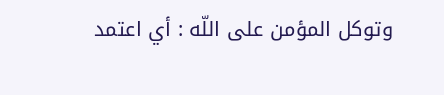وتوكل المؤمن على اللّه : أي اعتمد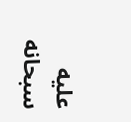عليه سبحانه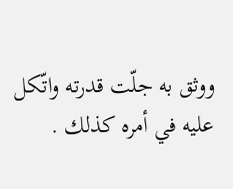ووثق به جلّت قدرته واتّكل عليه في أمره كذلك .